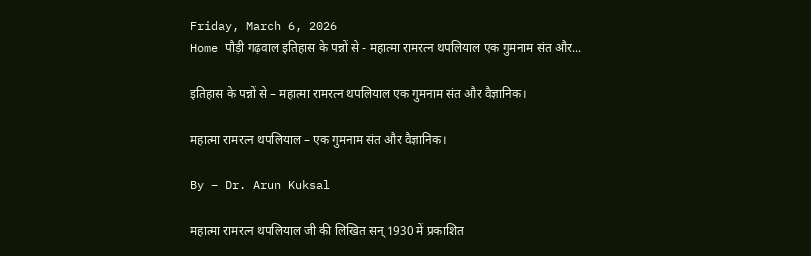Friday, March 6, 2026
Home पौड़ी गढ़वाल इतिहास के पन्नों से - महात्मा रामरत्न थपलियाल एक गुमनाम संत और...

इतिहास के पन्नों से – महात्मा रामरत्न थपलियाल एक गुमनाम संत और वैज्ञानिक।

महात्मा रामरत्न थपलियाल – एक गुमनाम संत और वैज्ञानिक।

By – Dr. Arun Kuksal

महात्मा रामरत्न थपलियाल जी की लिखित सन् 1930 में प्रकाशित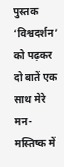पुस्तक ‘विश्वदर्शन’ को पढ़कर दो बातें एक साथ मेरे मन-मस्तिष्क में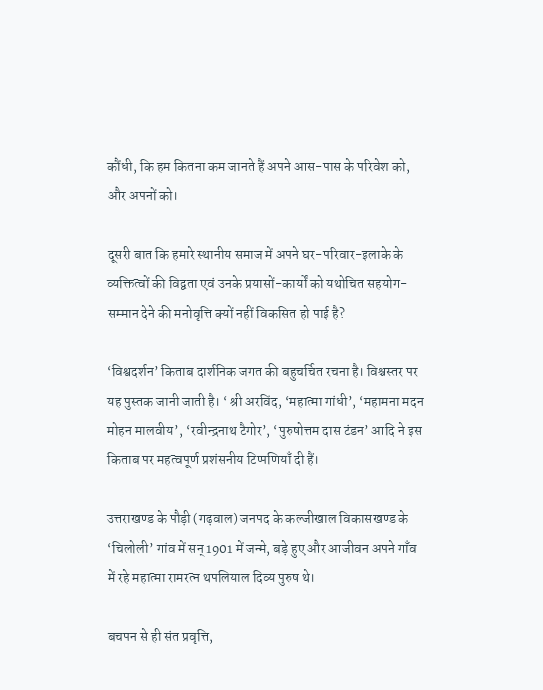कौंधी, कि हम कितना कम जानते हैं अपने आस-पास के परिवेश को, और अपनों को।

दूसरी बात कि हमारे स्थानीय समाज में अपने घर-परिवार-इलाके के व्यक्तित्वों की विद्वता एवं उनके प्रयासों-कार्यों को यथोचित सहयोग-सम्मान देने की मनोवृत्ति क्यों नहीं विकसित हो पाई है?

‘विश्वदर्शन’ किताब दार्शनिक जगत की बहुचर्चित रचना है। विश्चस्तर पर यह पुस्तक जानी जाती है। ‘ श्री अरविंद, ‘महात्मा गांधी’, ‘महामना मदन मोहन मालवीय’, ‘रवीन्द्रनाथ टैगोर’, ‘पुरुषोत्तम दास टंडन’ आदि ने इस किताब पर महत्वपूर्ण प्रशंसनीय टिप्पणियाँ दी हैं।

उत्तराखण्ड के पौड़ी (गढ़वाल) जनपद के कल्जीखाल विकासखण्ड के ‘चिलोली’ गांव में सन् 1901 में जन्मे, बड़े हुए और आजीवन अपने गाँव में रहे महात्मा रामरत्न थपलियाल दिव्य पुरुष थे।

बचपन से ही संत प्रवृत्ति,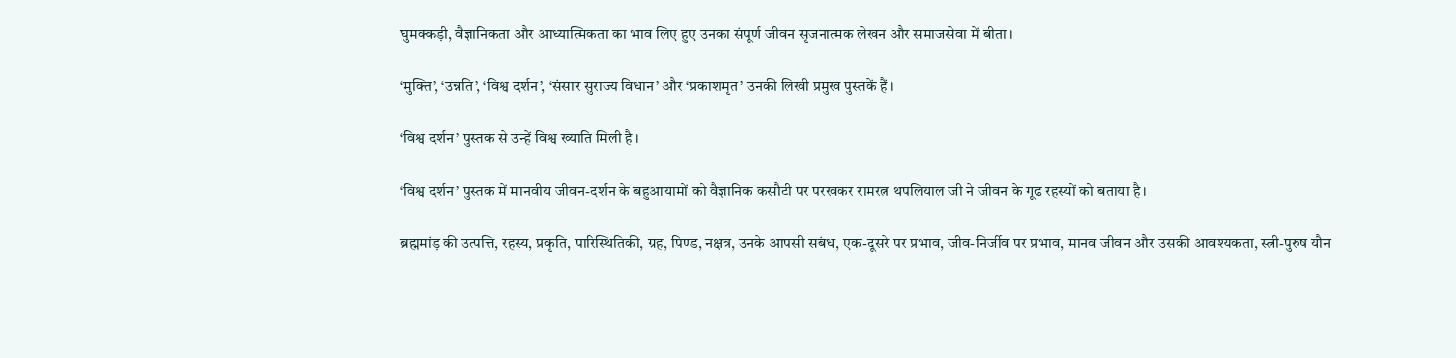घुमक्कड़ी, वैज्ञानिकता और आध्यात्मिकता का भाव लिए हुए उनका संपूर्ण जीवन सृजनात्मक लेखन और समाजसेवा में बीता।

‘मुक्ति’, ‘उन्नति’, ‘विश्व दर्शन’, ‘संसार सुराज्य विधान’ और ‘प्रकाशमृत’ उनकी लिखी प्रमुख पुस्तकें हैं।

‘विश्व दर्शन’ पुस्तक से उन्हें विश्व ख्याति मिली है।

‘विश्व दर्शन’ पुस्तक में मानवीय जीवन-दर्शन के बहुआयामों को वैज्ञानिक कसौटी पर परखकर रामरत्न थपलियाल जी ने जीवन के गूढ रहस्यों को बताया है।

ब्रह्ममांड़ की उत्पत्ति, रहस्य, प्रकृति, पारिस्थितिकी, ग्रह, पिण्ड, नक्षत्र, उनके आपसी सबंध, एक-दूसरे पर प्रभाव, जीव-निर्जीव पर प्रभाव, मानव जीवन और उसकी आवश्यकता, स्त्री-पुरुष यौन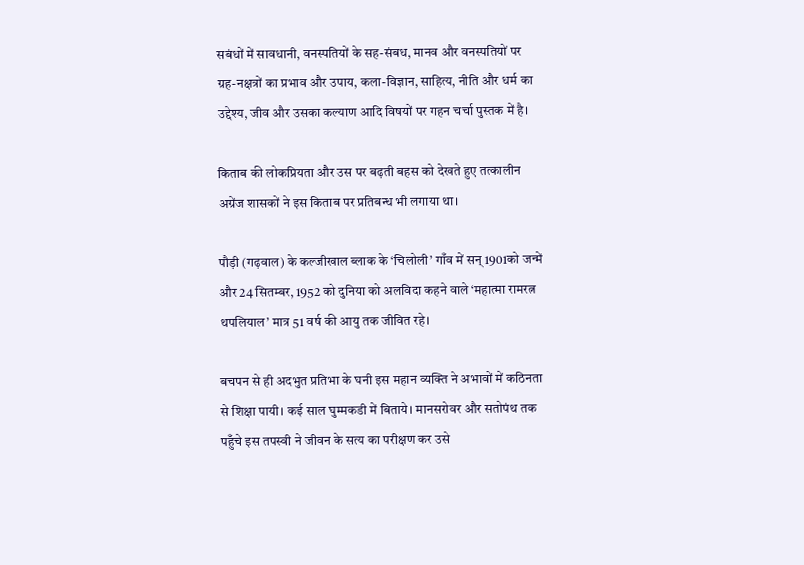सबंधों में सावधानी, वनस्पतियों के सह-संबध, मानव और वनस्पतियों पर ग्रह-नक्षत्रों का प्रभाव और उपाय, कला-विज्ञान, साहित्य, नीति और धर्म का उद्देश्य, जीव और उसका कल्याण आदि विषयों पर गहन चर्चा पुस्तक में है।

किताब की लोकप्रियता और उस पर बढ़ती बहस को देखते हुए तत्कालीन अग्रेंज शासकों ने इस किताब पर प्रतिबन्ध भी लगाया था।

पौड़ी (गढ़वाल) के कल्जीखाल ब्लाक के ‘चिलोली’ गाँव में सन् 1901को जन्में और 24 सितम्बर, 1952 को दुनिया को अलविदा कहने वाले ‘महात्मा रामरत्न थपलियाल’ मात्र 51 वर्ष की आयु तक जीवित रहे।

बचपन से ही अदभुत प्रतिभा के घनी इस महान व्यक्ति ने अभावों में कठिनता से शिक्षा पायी। कई साल घुम्मकडी में बिताये। मानसरोवर और सतोपंथ तक पहुँचे इस तपस्वी ने जीवन के सत्य का परीक्षण कर उसे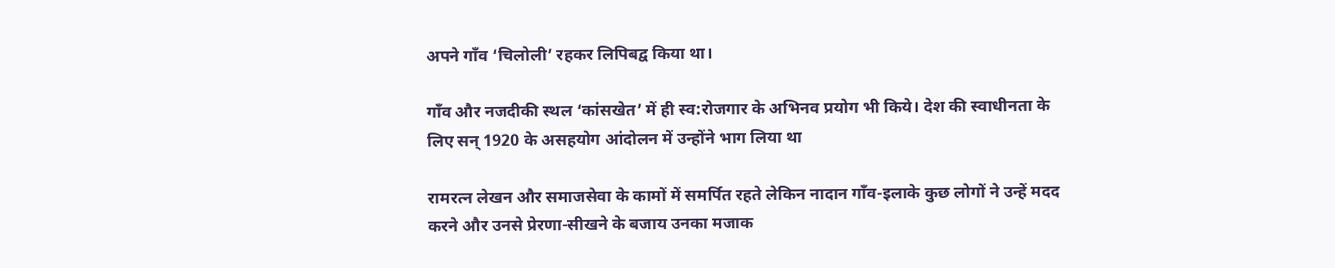अपने गाँव ‘चिलोली’ रहकर लिपिबद्व किया था।

गाँव और नजदीकी स्थल ‘कांसखेत’ में ही स्व:रोजगार के अभिनव प्रयोग भी किये। देश की स्वाधीनता के लिए सन् 1920 के असहयोग आंदोलन में उन्होंने भाग लिया था ‌

रामरत्न लेखन और समाजसेवा के कामों में समर्पित रहते लेकिन नादान गाँव-इलाके कुछ लोगों ने उन्हें मदद करने और उनसे प्रेरणा-सीखने के बजाय उनका मजाक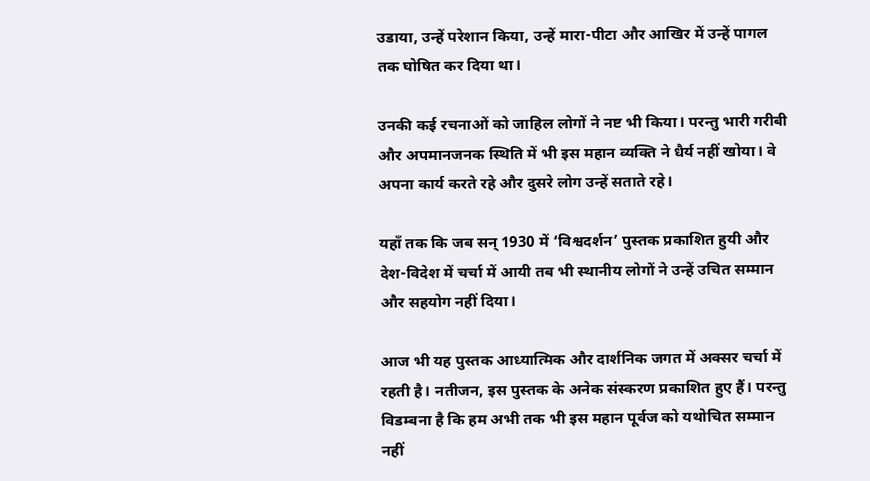उडाया, उन्हें परेशान किया, उन्हें मारा-पीटा और आखिर में उन्हें पागल तक घोषित कर दिया था।

उनकी कई रचनाओं को जाहिल लोगों ने नष्ट भी किया। परन्तु भारी गरीबी और अपमानजनक स्थिति में भी इस महान व्यक्ति ने धैर्य नहीं खोया। वे अपना कार्य करते रहे और दुसरे लोग उन्हें सताते रहे।

यहाँ तक कि जब सन् 1930 में ‘विश्वदर्शन’ पुस्तक प्रकाशित हुयी और देश-विदेश में चर्चा में आयी तब भी स्थानीय लोगों ने उन्हें उचित सम्मान और सहयोग नहीं दिया।

आज भी यह पुस्तक आध्यात्मिक और दार्शनिक जगत में अक्सर चर्चा में रहती है। नतीजन, इस पुस्तक के अनेक संस्करण प्रकाशित हुए हैं। परन्तु विडम्बना है कि हम अभी तक भी इस महान पूर्वज को यथोचित सम्मान नहीं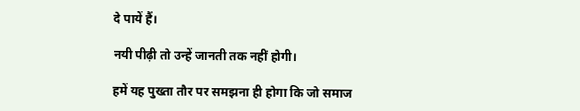दे पायें हैं।

नयी पीढ़ी तो उन्हें जानती तक नहीं होगी।

हमें यह पुख्ता तौर पर समझना ही होगा कि जो समाज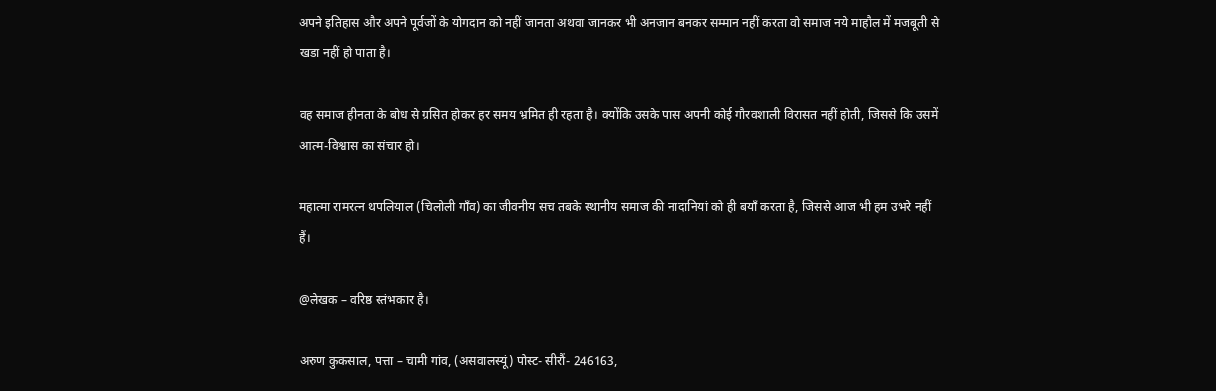अपने इतिहास और अपने पूर्वजों के योगदान को नहीं जानता अथवा जानकर भी अनजान बनकर सम्मान नहीं करता वो समाज नये माहौल में मजबूती से खडा नहीं हो पाता है।‌

वह समाज हीनता के बोध से ग्रसित होकर हर समय भ्रमित ही रहता है। क्योंकि उसके पास अपनी कोई गौरवशाली विरासत नहीं होती, जिससे कि उसमें आत्म-विश्वास का संचार हो।

महात्मा रामरत्न थपलियाल (चिलोली गाँव) का जीवनीय सच तबके स्थानीय समाज की नादानियां को ही बयाँ करता है, जिससे आज भी हम उभरे नहीं हैं।

@लेखक – वरिष्ठ स्तंभकार है।

अरुण कुकसाल, पत्ता – चामी गांव, (असवालस्यूं) पोस्ट- सीरौं- 246163,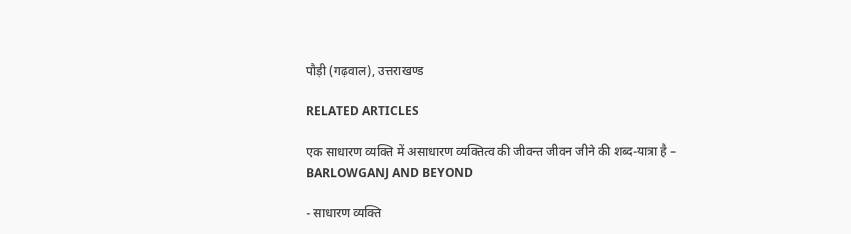पौड़ी (गढ़वाल), उत्तराखण्ड

RELATED ARTICLES

एक साधारण व्यक्ति में असाधारण व्यक्तित्व की जीवन्त जीवन जीने की शब्द-यात्रा है – BARLOWGANJ AND BEYOND

- साधारण व्यक्ति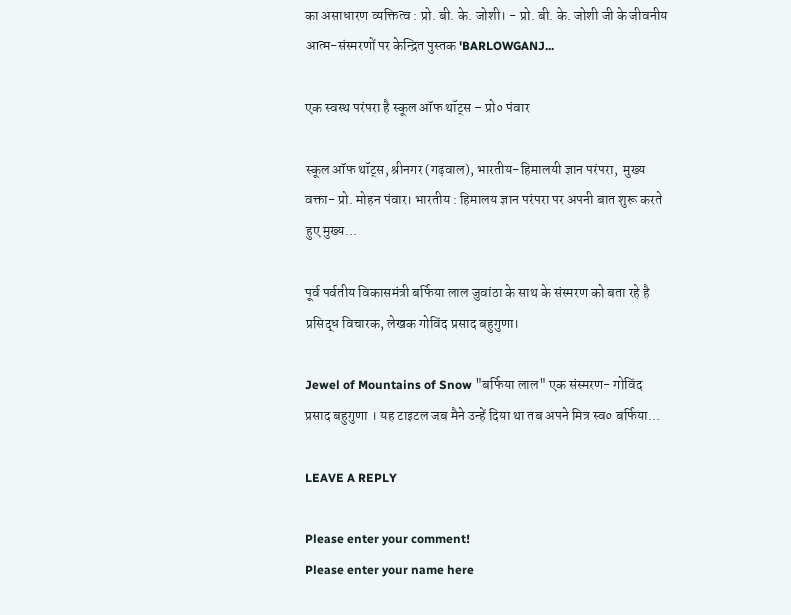का असाधारण व्यक्तित्व : प्रो. बी. के. जोशी। - प्रो. बी. के. जोशी जी के जीवनीय आत्म-संस्मरणों पर केन्द्रित पुस्तक 'BARLOWGANJ...

एक स्वस्थ परंपरा है स्कूल ऑफ थॉट्स – प्रो० पंवार

स्कूल ऑफ थॉट्स, श्रीनगर (गढ़वाल), भारतीय-हिमालयी ज्ञान परंपरा,  मुख्य वक्ता- प्रो. मोहन पंवार। भारतीय : हिमालय ज्ञान परंपरा पर अपनी बात शुरू करते हुए मुख्य...

पूर्व पर्वतीय विकासमंत्री बर्फिया लाल जुवांठा के साथ के संस्मरण को बता रहे है प्रसिद्ध विचारक, लेखक गोविंद प्रसाद बहुगुणा।

Jewel of Mountains of Snow "बर्फिया लाल" एक संस्मरण- गोविंद प्रसाद बहुगुणा । यह टाइटल जब मैने उन्हें दिया था तब अपने मित्र स्व० बर्फिया...

LEAVE A REPLY

Please enter your comment!
Please enter your name here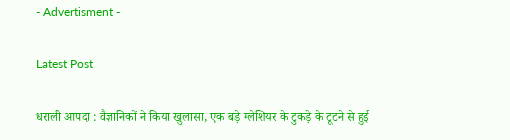- Advertisment -

Latest Post

धराली आपदा : वैज्ञानिकों ने किया खुलासा, एक बड़े ग्लेशियर के टुकड़े के टूटने से हुई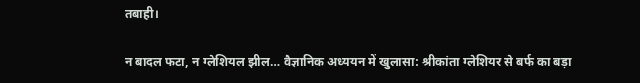तबाही।

न बादल फटा, न ग्लेशियल झील… वैज्ञानिक अध्ययन में खुलासा: श्रीकांता ग्लेशियर से बर्फ का बड़ा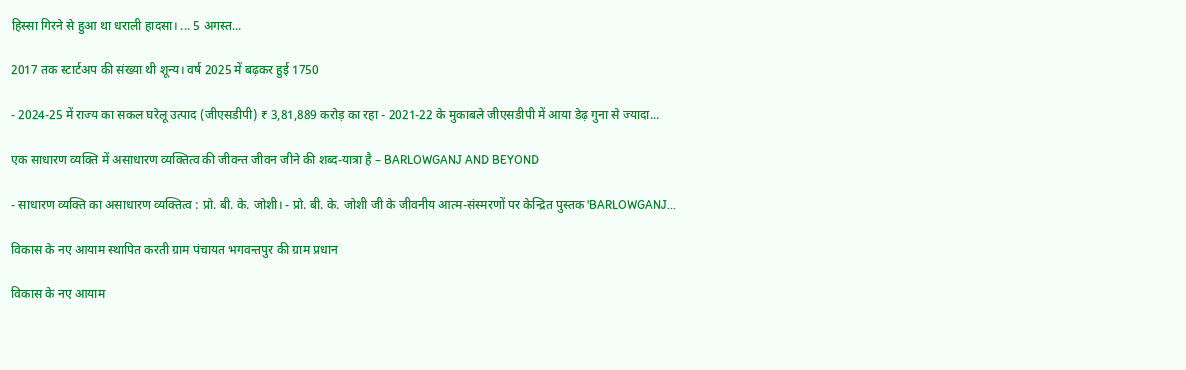हिस्सा गिरने से हुआ था धराली हादसा। ... 5 अगस्त...

2017 तक स्टार्टअप की संख्या थी शून्य। वर्ष 2025 में बढ़कर हुई 1750

- 2024-25 में राज्य का सकल घरेलू उत्पाद (जीएसडीपी) ₹ 3,81,889 करोड़ का रहा - 2021-22 के मुकाबले जीएसडीपी में आया डेढ़ गुना से ज्यादा...

एक साधारण व्यक्ति में असाधारण व्यक्तित्व की जीवन्त जीवन जीने की शब्द-यात्रा है – BARLOWGANJ AND BEYOND

- साधारण व्यक्ति का असाधारण व्यक्तित्व : प्रो. बी. के. जोशी। - प्रो. बी. के. जोशी जी के जीवनीय आत्म-संस्मरणों पर केन्द्रित पुस्तक 'BARLOWGANJ...

विकास के नए आयाम स्थापित करती ग्राम पंचायत भगवन्तपुर की ग्राम प्रधान

विकास के नए आयाम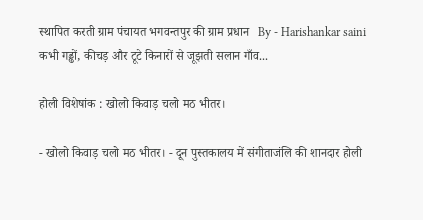स्थापित करती ग्राम पंचायत भगवन्तपुर की ग्राम प्रधान   By - Harishankar saini   कभी गड्ढों, कीचड़ और टूटे किनारों से जूझती सलान गाँव...

होली विशेषांक : खोलो किवाड़ चलो मठ भीतर।

- खोलो किवाड़ चलो मठ भीतर। - दून पुस्तकालय में संगीताजंलि की शानदार होली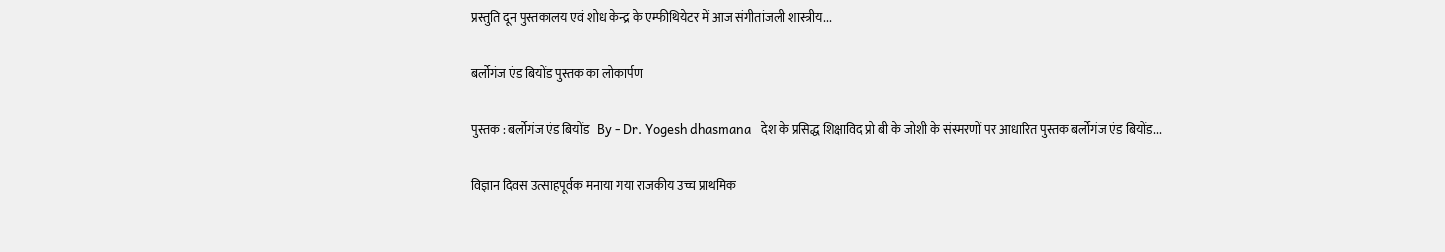प्रस्तुति दून पुस्तकालय एवं शोध केन्द्र के एम्फीथियेटर में आज संगीतांजली शास्त्रीय...

बर्लोगंज एंड बियोंड पुस्तक का लोकार्पण

पुस्तक : बर्लोगंज एंड बियोंड   By - Dr. Yogesh dhasmana   देश के प्रसिद्ध शिक्षाविद प्रो बी के जोशी के संस्मरणों पर आधारित पुस्तक बर्लोगंज एंड बियोंड...

विज्ञान दिवस उत्साहपूर्वक मनाया गया राजकीय उच्च प्राथमिक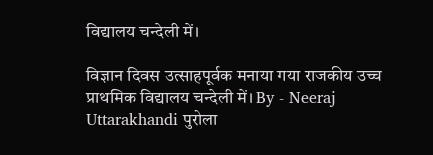विद्यालय चन्देली में।

विज्ञान दिवस उत्साहपूर्वक मनाया गया राजकीय उच्च प्राथमिक विद्यालय चन्देली में। By - Neeraj Uttarakhandi पुरोला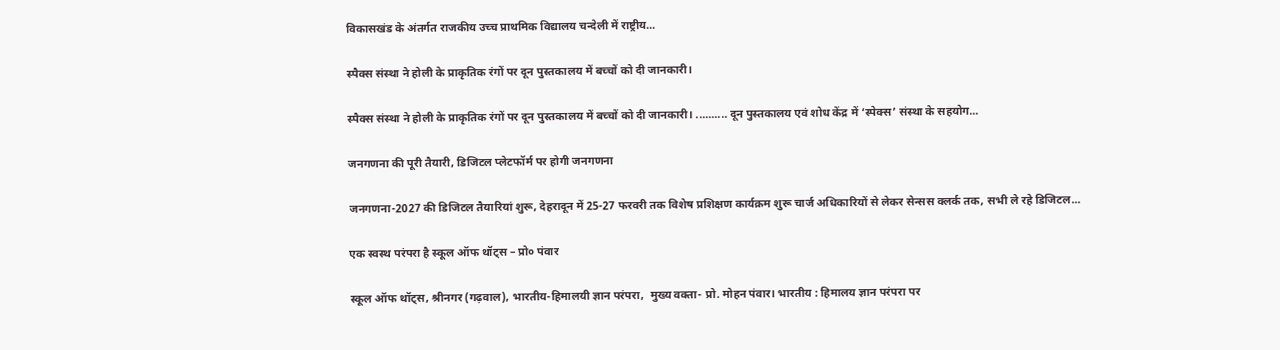विकासखंड के अंतर्गत राजकीय उच्च प्राथमिक विद्यालय चन्देली में राष्ट्रीय...

स्पैक्स संस्था ने होली के प्राकृतिक रंगों पर दून पुस्तकालय में बच्चों को दी जानकारी।

स्पैक्स संस्था ने होली के प्राकृतिक रंगों पर दून पुस्तकालय में बच्चों को दी जानकारी। .......... दून पुस्तकालय एवं शोध केंद्र में ‘स्पेक्स’ संस्था के सहयोग...

जनगणना की पूरी तैयारी, डिजिटल प्लेटफॉर्म पर होगी जनगणना

जनगणना-2027 की डिजिटल तैयारियां शुरू, देहरादून में 25-27 फरवरी तक विशेष प्रशिक्षण कार्यक्रम शुरू चार्ज अधिकारियों से लेकर सेन्सस क्लर्क तक, सभी ले रहे डिजिटल...

एक स्वस्थ परंपरा है स्कूल ऑफ थॉट्स – प्रो० पंवार

स्कूल ऑफ थॉट्स, श्रीनगर (गढ़वाल), भारतीय-हिमालयी ज्ञान परंपरा,  मुख्य वक्ता- प्रो. मोहन पंवार। भारतीय : हिमालय ज्ञान परंपरा पर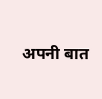अपनी बात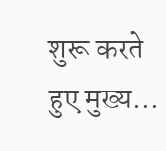शुरू करते हुए मुख्य...